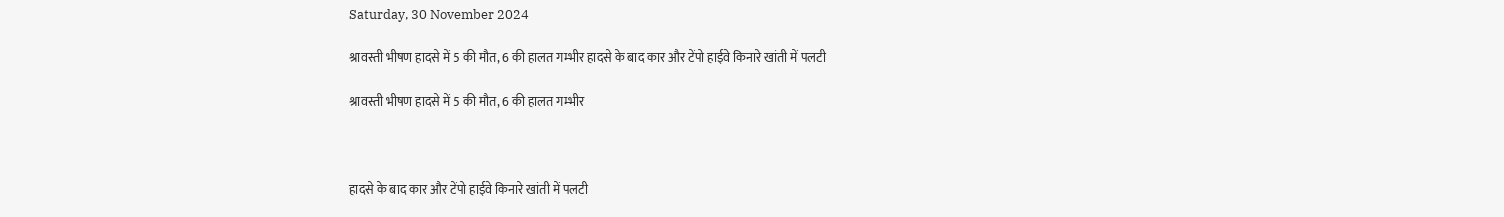Saturday, 30 November 2024

श्रावस्ती भीषण हादसे में 5 की मौत, 6 की हालत गम्भीर हादसे के बाद कार और टेंपो हाईवे किनारे खांती में पलटी

श्रावस्ती भीषण हादसे में 5 की मौत, 6 की हालत गम्भीर



हादसे के बाद कार और टेंपो हाईवे किनारे खांती में पलटी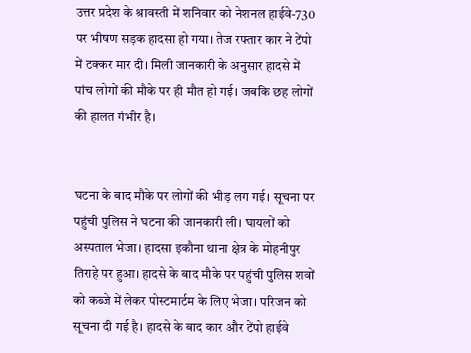उत्तर प्रदेश के श्रावस्ती में शनिवार को नेशनल हाईवे-730 पर भीषण सड़क हादसा हो गया। तेज रफ्तार कार ने टेंपो में टक्कर मार दी। मिली जानकारी के अनुसार हादसे में पांच लोगों की मौके पर ही मौत हो गई। जबकि छह लोगों की हालत गंभीर है।


घटना के बाद मौके पर लोगों की भीड़ लग गई। सूचना पर पहुंची पुलिस ने घटना की जानकारी ली। घायलों को अस्पताल भेजा। हादसा इकौना थाना क्षेत्र के मोहनीपुर तिराहे पर हुआ। हादसे के बाद मौके पर पहुंची पुलिस शवों को कब्जे में लेकर पोस्टमार्टम के लिए भेजा। परिजन को सूचना दी गई है। हादसे के बाद कार और टेंपो हाईवे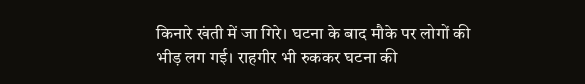किनारे खंती में जा गिरे। घटना के बाद मौके पर लोगों की भीड़ लग गई। राहगीर भी रुककर घटना की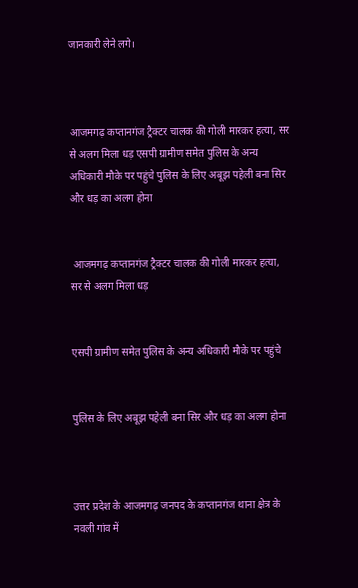जानकारी लेने लगे।



आजमगढ़ कप्तानगंज ट्रैक्टर चालक की गोली मारकर हत्या, सर से अलग मिला धड़ एसपी ग्रामीण समेत पुलिस के अन्य अधिकारी मौके पर पहुंचे पुलिस के लिए अबूझ पहेली बना सिर और धड़ का अलग होना


 आजमगढ़ कप्तानगंज ट्रैक्टर चालक की गोली मारकर हत्या, सर से अलग मिला धड़


एसपी ग्रामीण समेत पुलिस के अन्य अधिकारी मौके पर पहुंचे


पुलिस के लिए अबूझ पहेली बना सिर और धड़ का अलग होना



उत्तर प्रदेश के आजमगढ़ जनपद के कप्तानगंज थाना क्षेत्र के नवली गांव में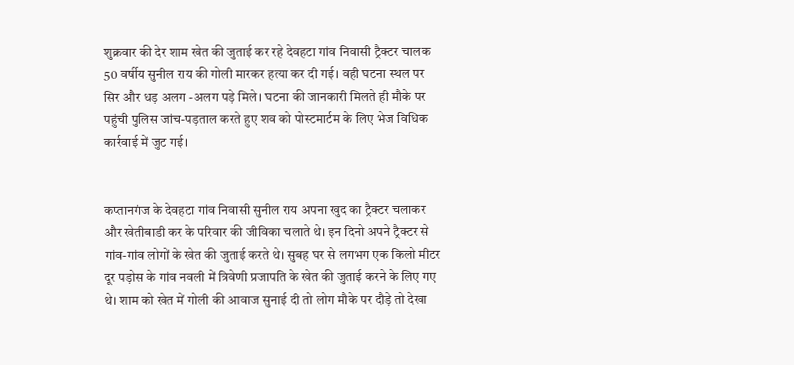शुक्रवार की देर शाम खेत की जुताई कर रहे देवहटा गांव निवासी ट्रैक्टर चालक 50 वर्षीय सुनील राय की गोली मारकर हत्या कर दी गई। वही घटना स्थल पर सिर और धड़ अलग -अलग पड़े मिले। घटना की जानकारी मिलते ही मौके पर पहुंची पुलिस जांच-पड़ताल करते हुए शव को पोस्टमार्टम के लिए भेज विधिक कार्रवाई में जुट गई।


कप्तानगंज के देवहटा गांव निवासी सुनील राय अपना खुद का ट्रैक्टर चलाकर और खेतीबाडी कर के परिवार की जीविका चलाते थे। इन दिनो अपने ट्रैक्टर से गांव-गांव लोगों के खेत की जुताई करते थे। सुबह घर से लगभग एक किलो मीटर दूर पड़ोस के गांव नवली में त्रिवेणी प्रजापति के खेत की जुताई करने के लिए गए थे। शाम को खेत में गोली की आवाज सुनाई दी तो लोग मौके पर दौड़े तो देखा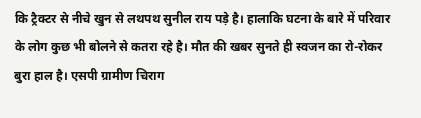कि ट्रैक्टर से नीचे खुन से लथपथ सुनील राय पड़े है। हालाकि घटना के बारे में परिवार के लोग कुछ भी बोलने से कतरा रहे है। मौत की खबर सुनते ही स्वजन का रो-रोकर बुरा हाल है। एसपी ग्रामीण चिराग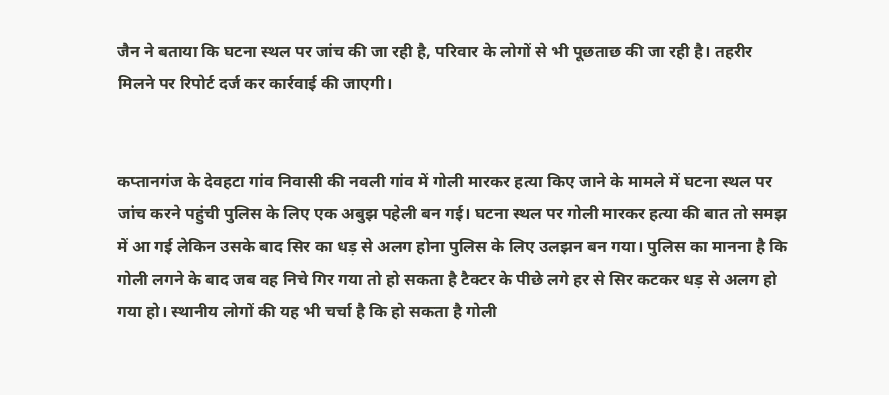जैन ने बताया कि घटना स्थल पर जांच की जा रही है, परिवार के लोगों से भी पूछताछ की जा रही है। तहरीर मिलने पर रिपोर्ट दर्ज कर कार्रवाई की जाएगी।


कप्तानगंज के देवहटा गांव निवासी की नवली गांव में गोली मारकर हत्या किए जाने के मामले में घटना स्थल पर जांच करने पहुंची पुलिस के लिए एक अबुझ पहेली बन गई। घटना स्थल पर गोली मारकर हत्या की बात तो समझ में आ गई लेकिन उसके बाद सिर का धड़ से अलग होना पुलिस के लिए उलझन बन गया। पुलिस का मानना है कि गोली लगने के बाद जब वह निचे गिर गया तो हो सकता है टैक्टर के पीछे लगे हर से सिर कटकर धड़ से अलग हो गया हो। स्थानीय लोगों की यह भी चर्चा है कि हो सकता है गोली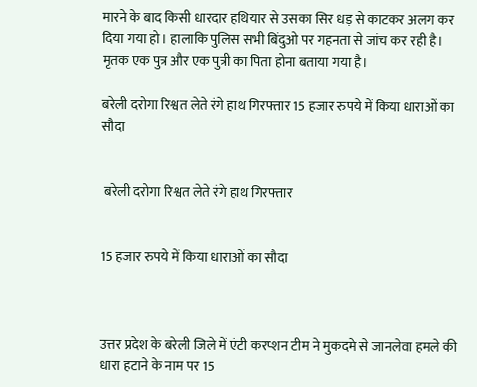मारने के बाद किसी धारदार हथियार से उसका सिर धड़ से काटकर अलग कर दिया गया हो। हालाकि पुलिस सभी बिंदुओ पर गहनता से जांच कर रही है। मृतक एक पुत्र और एक पुत्री का पिता होना बताया गया है।

बरेली दरोगा रिश्वत लेते रंगे हाथ गिरफ्तार 15 हजार रुपये में किया धाराओं का सौदा


 बरेली दरोगा रिश्वत लेते रंगे हाथ गिरफ्तार


15 हजार रुपये में किया धाराओं का सौदा



उत्तर प्रदेश के बरेली जिले में एंटी करप्शन टीम ने मुकदमे से जानलेवा हमले की धारा हटाने के नाम पर 15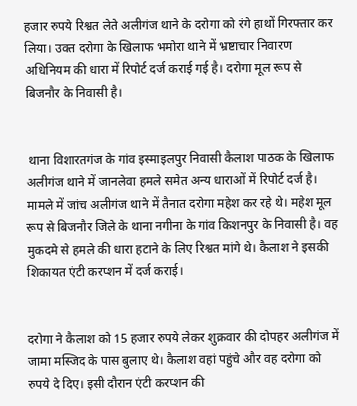हजार रुपये रिश्वत लेते अलीगंज थाने के दरोगा को रंगे हाथों गिरफ्तार कर लिया। उक्त दरोगा के खिलाफ भमोरा थाने में भ्रष्टाचार निवारण अधिनियम की धारा में रिपोर्ट दर्ज कराई गई है। दरोगा मूल रूप से बिजनौर के निवासी है।


 थाना विशारतगंज के गांव इस्माइलपुर निवासी कैलाश पाठक के खिलाफ अलीगंज थाने में जानलेवा हमले समेत अन्य धाराओं में रिपोर्ट दर्ज है। मामले में जांच अलीगंज थाने में तैनात दरोगा महेश कर रहे थे। महेश मूल रूप से बिजनौर जिले के थाना नगीना के गांव किशनपुर के निवासी है। वह मुकदमे से हमले की धारा हटाने के लिए रिश्वत मांगे थे। कैलाश ने इसकी शिकायत एंटी करप्शन में दर्ज कराई।


दरोगा ने कैलाश को 15 हजार रुपये लेकर शुक्रवार की दोपहर अलीगंज में जामा मस्जिद के पास बुलाए थे। कैलाश वहां पहुंचे और वह दरोगा को रुपये दे दिए। इसी दौरान एंटी करप्शन की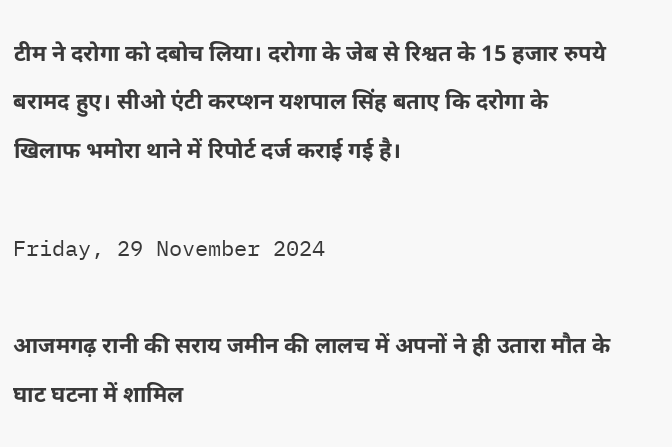टीम ने दरोगा को दबोच लिया। दरोगा के जेब से रिश्वत के 15 हजार रुपये बरामद हुए। सीओ एंटी करप्शन यशपाल सिंह बताए कि दरोगा के खिलाफ भमोरा थाने में रिपोर्ट दर्ज कराई गई है।

Friday, 29 November 2024

आजमगढ़ रानी की सराय जमीन की लालच में अपनों ने ही उतारा मौत के घाट घटना में शामिल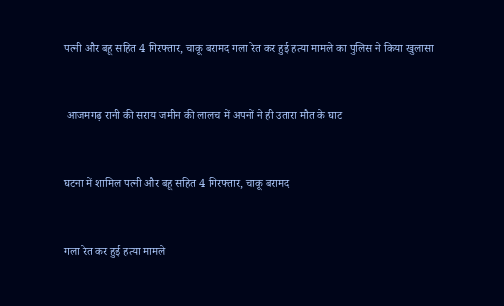पत्नी और बहू सहित 4 गिरफ्तार, चाकू बरामद गला रेत कर हुई हत्या मामले का पुलिस ने किया खुलासा


 आजमगढ़ रानी की सराय जमीन की लालच में अपनों ने ही उतारा मौत के घाट


घटना में शामिल पत्नी और बहू सहित 4 गिरफ्तार, चाकू बरामद


गला रेत कर हुई हत्या मामले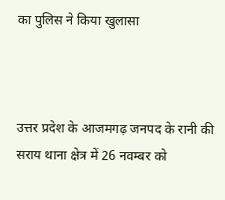का पुलिस ने किया खुलासा



उत्तर प्रदेश के आजमगढ़ जनपद के रानी की सराय थाना क्षेत्र में 26 नवम्बर को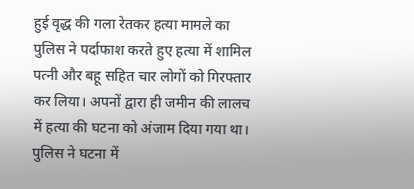हुई वृद्ध की गला रेतकर हत्या मामले का पुलिस ने पर्दाफाश करते हुए हत्या में शामिल पत्नी और बहू सहित चार लोगों को गिरफ्तार कर लिया। अपनों द्वारा ही जमीन की लालच में हत्या की घटना को अंजाम दिया गया था। पुलिस ने घटना में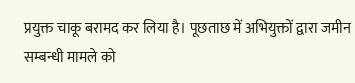प्रयुक्त चाकू बरामद कर लिया है। पूछताछ में अभियुक्तों द्वारा जमीन सम्बन्धी मामले को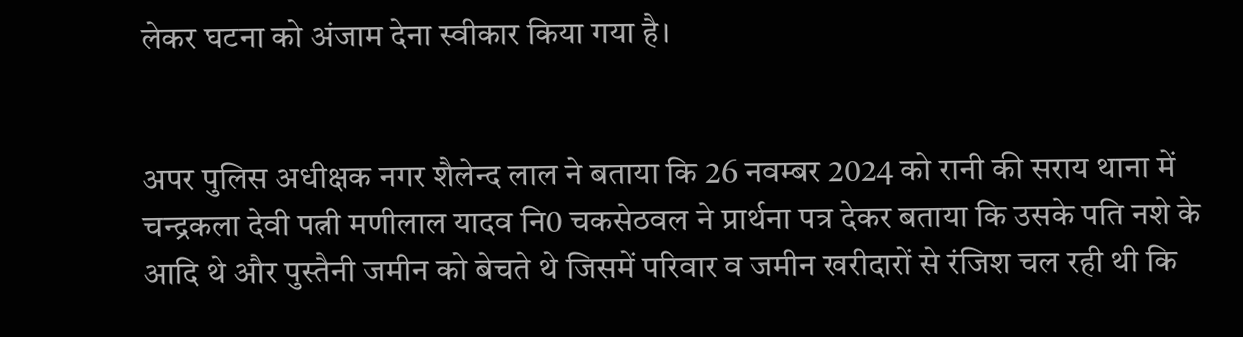लेकर घटना को अंजाम देना स्वीकार किया गया है।


अपर पुलिस अधीक्षक नगर शैलेन्द लाल ने बताया कि 26 नवम्बर 2024 को रानी की सराय थाना में चन्द्रकला देवी पत्नी मणीलाल यादव नि0 चकसेठवल ने प्रार्थना पत्र देकर बताया कि उसके पति नशे के आदि थे और पुस्तैनी जमीन को बेचते थे जिसमें परिवार व जमीन खरीदारों से रंजिश चल रही थी कि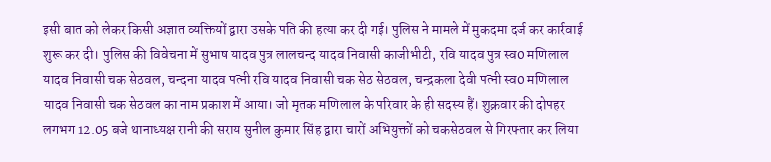इसी बात को लेकर किसी अज्ञात व्यक्तियों द्वारा उसके पति की हत्या कर दी गई। पुलिस ने मामले में मुकदमा दर्ज कर कार्रवाई शुरू कर दी। पुलिस की विवेचना में सुभाष यादव पुत्र लालचन्द यादव निवासी काजीभीटी, रवि यादव पुत्र स्व0 मणिलाल यादव निवासी चक सेठवल, चन्दना यादव पत्नी रवि यादव निवासी चक सेठ सेठवल, चन्द्रकला देवी पत्नी स्व0 मणिलाल यादव निवासी चक सेठवल का नाम प्रकाश में आया। जो मृतक मणिलाल के परिवार के ही सदस्य हैं। शुक्रवार की दोपहर लगभग 12.05 बजे थानाध्यक्ष रानी की सराय सुनील कुमार सिंह द्वारा चारों अभियुक्तों को चकसेठवल से गिरफ्तार कर लिया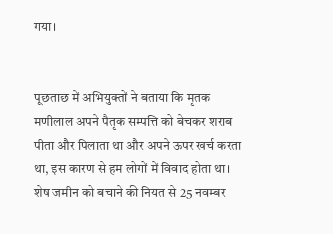गया।


पूछताछ में अभियुक्तों ने बताया कि मृतक मणीलाल अपने पैतृक सम्पत्ति को बेचकर शराब पीता और पिलाता था और अपने ऊपर खर्च करता था, इस कारण से हम लोगों में विवाद होता था। शेष जमीन को बचाने की नियत से 25 नवम्बर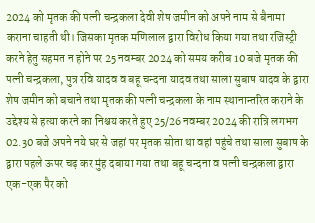2024 को मृतक की पत्नी चन्द्रकला देवी शेष जमीन को अपने नाम से बैनामा कराना चाहती थी। जिसका मृतक मणिलाल द्वारा विरोध किया गया तथा रजिस्ट्री करने हेतु सहमत न होने पर 25 नवम्बर 2024 को समय करीब 10 बजे मृतक की पत्नी चन्द्रकला, पुत्र रवि यादव व बहू चन्दना यादव तथा साला सुबाष यादव के द्वारा शेष जमीन को बचाने तथा मृतक की पत्नी चन्द्रकला के नाम स्थानान्तरित कराने के उद्देश्य से हत्या करने का निश्चय करते हुए 25/26 नवम्बर 2024 की रात्रि लगभग 02.30 बजे अपने नये घर से जहां पर मृतक सोता था वहां पहुंचे तथा साला सुबाष के द्वारा पहले ऊपर चढ़ कर मुंह दबाया गया तथा बहू चन्दना व पत्नी चन्द्रकला द्वारा एक-एक पैर को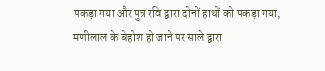पकड़ा गया और पुत्र रवि द्वारा दोनों हाथों को पकड़ा गया, मणीलाल के बेहोश हो जाने पर साले द्वारा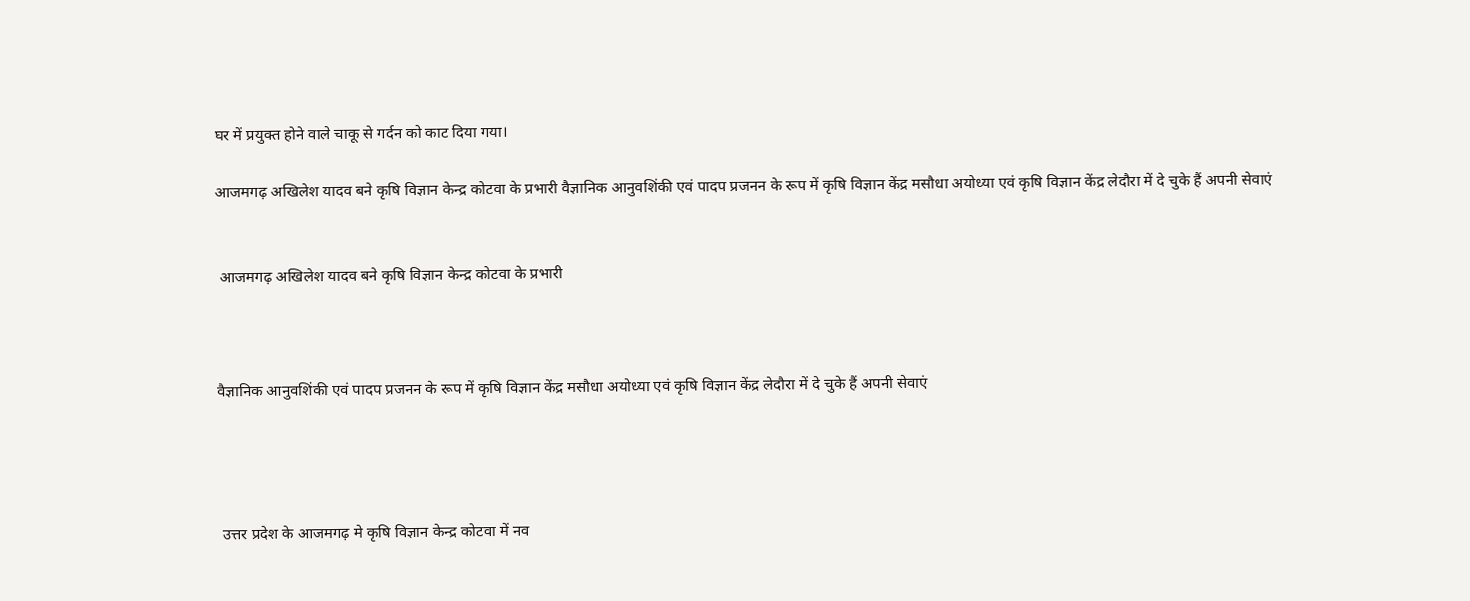घर में प्रयुक्त होने वाले चाकू से गर्दन को काट दिया गया।

आजमगढ़ अखिलेश यादव बने कृषि विज्ञान केन्द्र कोटवा के प्रभारी वैज्ञानिक आनुवशिंकी एवं पादप प्रजनन के रूप में कृषि विज्ञान केंद्र मसौधा अयोध्या एवं कृषि विज्ञान केंद्र लेदौरा में दे चुके हैं अपनी सेवाएं


 आजमगढ़ अखिलेश यादव बने कृषि विज्ञान केन्द्र कोटवा के प्रभारी



वैज्ञानिक आनुवशिंकी एवं पादप प्रजनन के रूप में कृषि विज्ञान केंद्र मसौधा अयोध्या एवं कृषि विज्ञान केंद्र लेदौरा में दे चुके हैं अपनी सेवाएं




 उत्तर प्रदेश के आजमगढ़ मे कृषि विज्ञान केन्द्र कोटवा में नव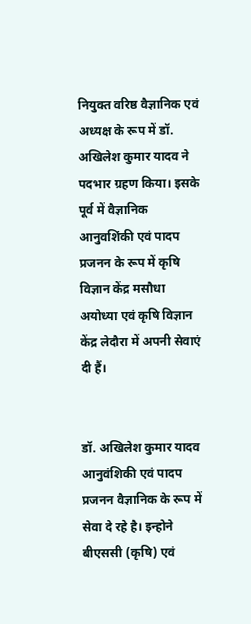नियुक्त वरिष्ठ वैज्ञानिक एवं अध्यक्ष के रूप में डॉ. अखिलेश कुमार यादव ने पदभार ग्रहण किया। इसके पूर्व में वैज्ञानिक आनुवशिंकी एवं पादप प्रजनन के रूप में कृषि विज्ञान केंद्र मसौधा अयोध्या एवं कृषि विज्ञान केंद्र लेदौरा में अपनी सेवाएं दी हैं।


डॉ. अखिलेश कुमार यादव आनुवंशिकी एवं पादप प्रजनन वैज्ञानिक के रूप में सेवा दे रहे है। इन्होने बीएससी (कृषि) एवं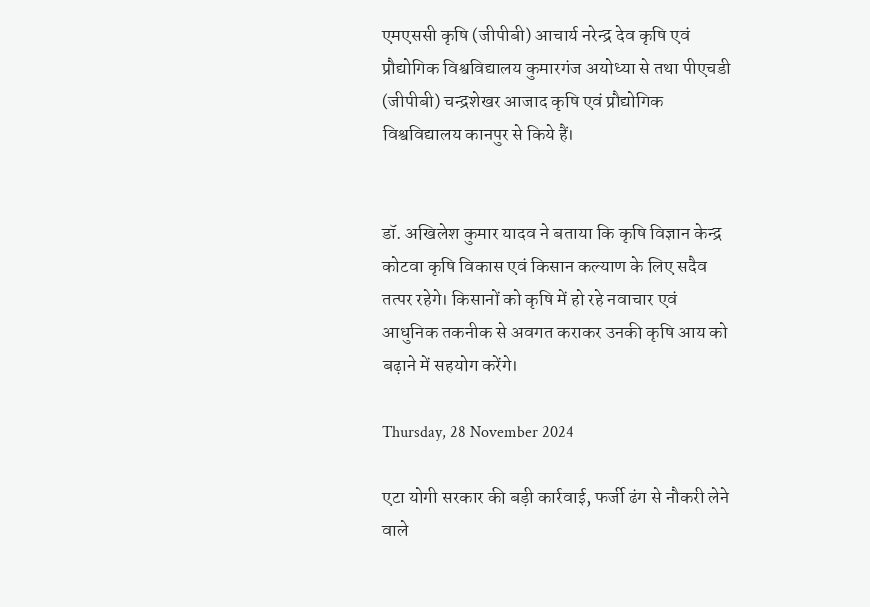एमएससी कृषि (जीपीबी) आचार्य नरेन्द्र देव कृषि एवं प्रौद्योगिक विश्वविद्यालय कुमारगंज अयोध्या से तथा पीएचडी (जीपीबी) चन्द्रशेखर आजाद कृषि एवं प्रौद्योगिक विश्वविद्यालय कानपुर से किये हैं।


डॉ. अखिलेश कुमार यादव ने बताया कि कृषि विज्ञान केन्द्र कोटवा कृषि विकास एवं किसान कल्याण के लिए सदैव तत्पर रहेगे। किसानों को कृषि में हो रहे नवाचार एवं आधुनिक तकनीक से अवगत कराकर उनकी कृषि आय को बढ़ाने में सहयोग करेंगे।

Thursday, 28 November 2024

एटा योगी सरकार की बड़ी कार्रवाई, फर्जी ढंग से नौकरी लेने वाले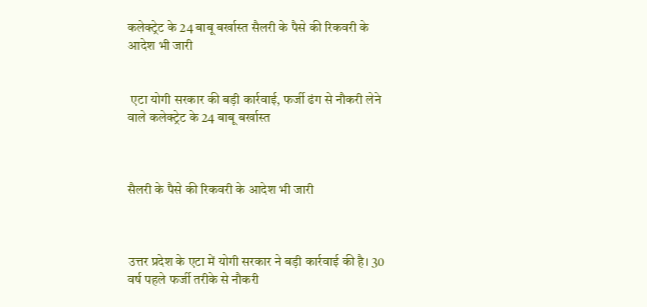कलेक्ट्रेट के 24 बाबू बर्खास्त सैलरी के पैसे की रिकवरी के आदेश भी जारी


 एटा योगी सरकार की बड़ी कार्रवाई, फर्जी ढंग से नौकरी लेने वाले कलेक्ट्रेट के 24 बाबू बर्खास्त



सैलरी के पैसे की रिकवरी के आदेश भी जारी



उत्तर प्रदेश के एटा में योगी सरकार ने बड़ी कार्रवाई की है। 30 वर्ष पहले फर्जी तरीके से नौकरी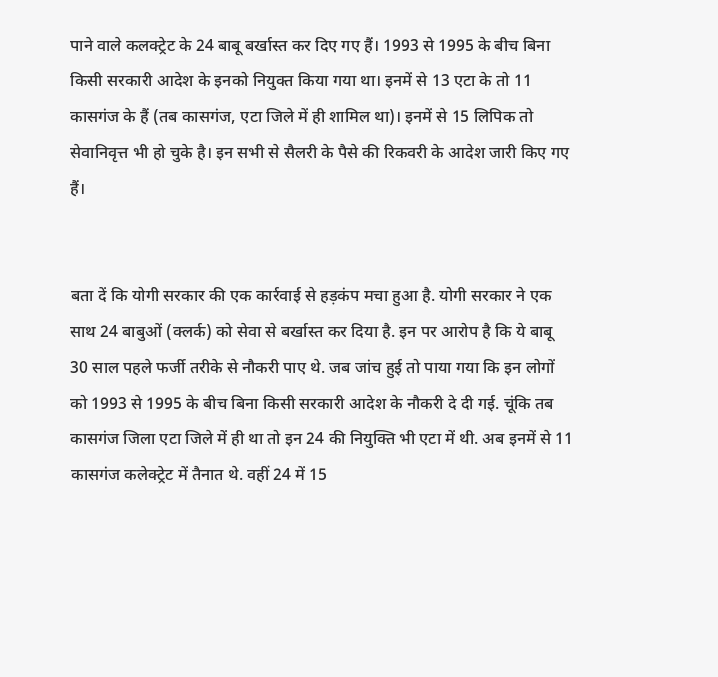पाने वाले कलक्ट्रेट के 24 बाबू बर्खास्त कर दिए गए हैं। 1993 से 1995 के बीच बिना किसी सरकारी आदेश के इनको नियुक्त किया गया था। इनमें से 13 एटा के तो 11 कासगंज के हैं (तब कासगंज, एटा जिले में ही शामिल था)। इनमें से 15 लिपिक तो सेवानिवृत्त भी हो चुके है। इन सभी से सैलरी के पैसे की रिकवरी के आदेश जारी किए गए हैं।


बता दें कि योगी सरकार की एक कार्रवाई से हड़कंप मचा हुआ है. योगी सरकार ने एक साथ 24 बाबुओं (क्लर्क) को सेवा से बर्खास्त कर दिया है. इन पर आरोप है कि ये बाबू 30 साल पहले फर्जी तरीके से नौकरी पाए थे. जब जांच हुई तो पाया गया कि इन लोगों को 1993 से 1995 के बीच बिना किसी सरकारी आदेश के नौकरी दे दी गई. चूंकि तब कासगंज जिला एटा जिले में ही था तो इन 24 की नियुक्ति भी एटा में थी. अब इनमें से 11 कासगंज कलेक्ट्रेट में तैनात थे. वहीं 24 में 15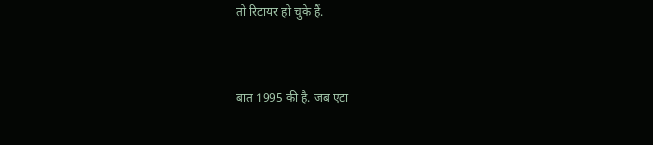तो रिटायर हो चुके हैं.


बात 1995 की है. जब एटा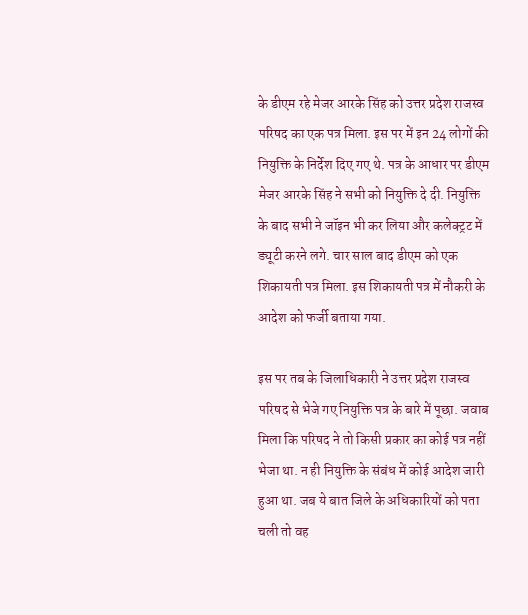के डीएम रहे मेजर आरके सिंह को उत्तर प्रदेश राजस्व परिषद का एक पत्र मिला. इस पर में इन 24 लोगों की नियुक्ति के निर्देश दिए गए थे. पत्र के आधार पर डीएम मेजर आरके सिंह ने सभी को नियुक्ति दे दी. नियुक्ति के बाद सभी ने जॉइन भी कर लिया और कलेक्ट्रट में ड्यूटी करने लगे. चार साल बाद डीएम को एक शिकायती पत्र मिला. इस शिकायती पत्र में नौकरी के आदेश को फर्जी बताया गया.

इस पर तब के जिलाधिकारी ने उत्तर प्रदेश राजस्व परिषद से भेजे गए नियुक्ति पत्र के बारे में पूछा. जवाब मिला कि परिषद ने तो किसी प्रकार का कोई पत्र नहीं भेजा था. न ही नियुक्ति के संबंध में कोई आदेश जारी हुआ था. जब ये बात जिले के अधिकारियों को पता चली तो वह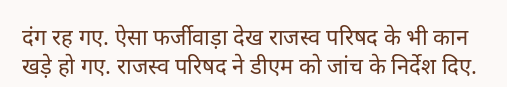दंग रह गए. ऐसा फर्जीवाड़ा देख राजस्व परिषद के भी कान खड़े हो गए. राजस्व परिषद ने डीएम को जांच के निर्देश दिए.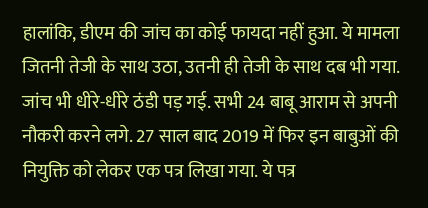हालांकि, डीएम की जांच का कोई फायदा नहीं हुआ. ये मामला जितनी तेजी के साथ उठा, उतनी ही तेजी के साथ दब भी गया. जांच भी धीरे-धीरे ठंडी पड़ गई. सभी 24 बाबू आराम से अपनी नौकरी करने लगे. 27 साल बाद 2019 में फिर इन बाबुओं की नियुक्ति को लेकर एक पत्र लिखा गया. ये पत्र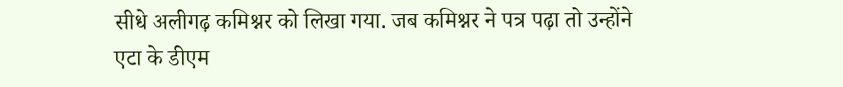सीधे अलीगढ़ कमिश्नर को लिखा गया. जब कमिश्नर ने पत्र पढ़ा तो उन्होंने एटा के डीएम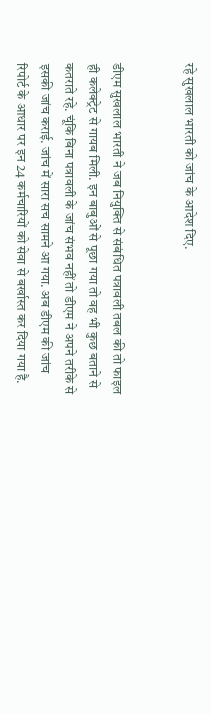रहे सुखलाल भारती को जांच के आदेश दिए.


डीएम सुखलाल भारती ने जब नियुक्ति से संबंधित पत्रावली तबल की तो फाइल ही कलेक्ट्रेट से गायब मिली. इन बाबुओं से पूछा गया तो वह भी कुछ बताने से कतराते रहे. चूंकि बिना पत्रावली के जांच संभव नहीं तो डीएम ने अपने तरीके से इसकी जांच कराई. जांच में सारा सच सामने आ गया. अब डीएम की जांच रिपोर्ट के आधार पर इन 24 कर्मचारियों को सेवा से बर्खास्त कर दिया गया है.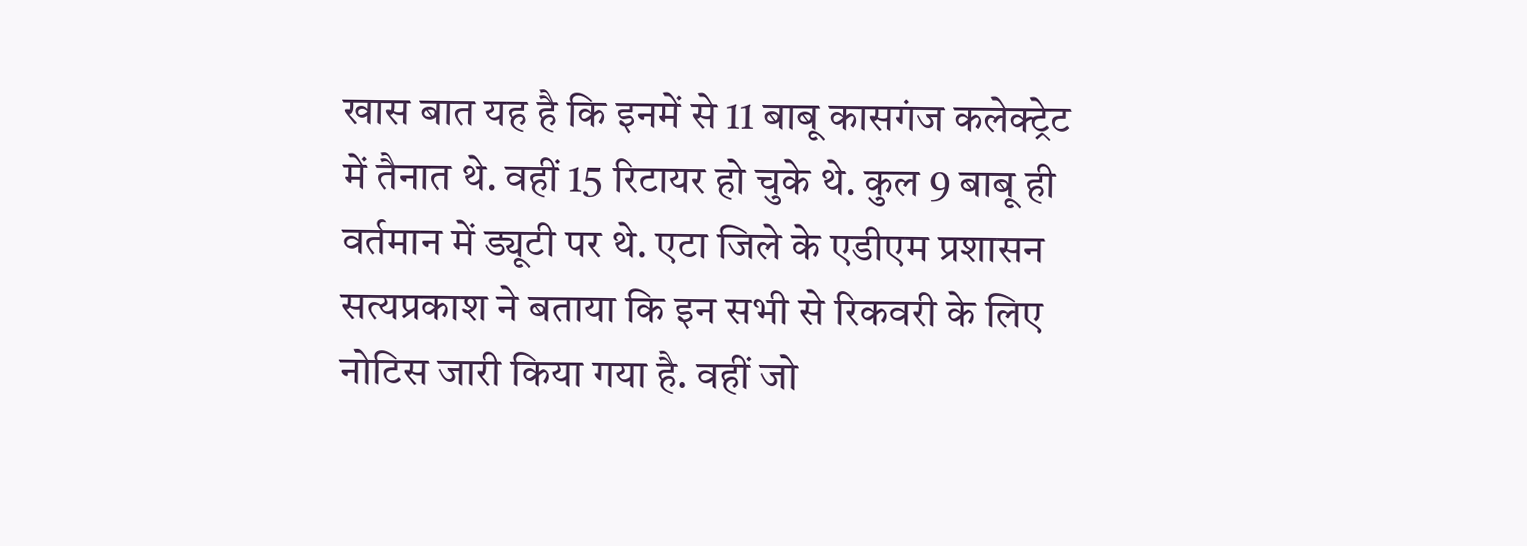खास बात यह है कि इनमें से 11 बाबू कासगंज कलेक्ट्रेट में तैनात थे. वहीं 15 रिटायर हो चुके थे. कुल 9 बाबू ही वर्तमान में ड्यूटी पर थे. एटा जिले के एडीएम प्रशासन सत्यप्रकाश ने बताया कि इन सभी से रिकवरी के लिए नोटिस जारी किया गया है. वहीं जो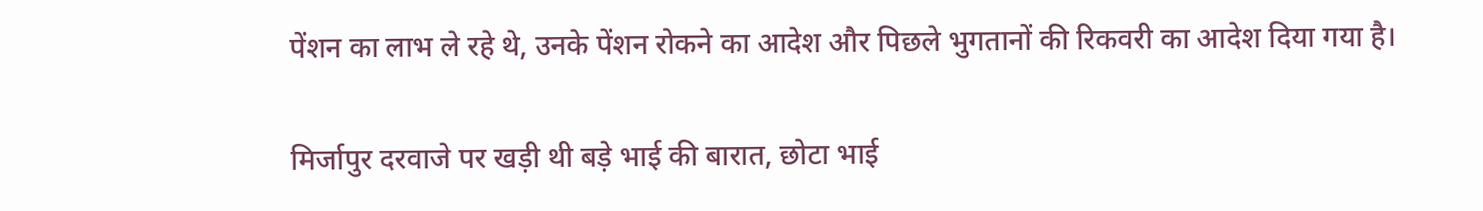पेंशन का लाभ ले रहे थे, उनके पेंशन रोकने का आदेश और पिछले भुगतानों की रिकवरी का आदेश दिया गया है।

मिर्जापुर दरवाजे पर खड़ी थी बड़े भाई की बारात, छोटा भाई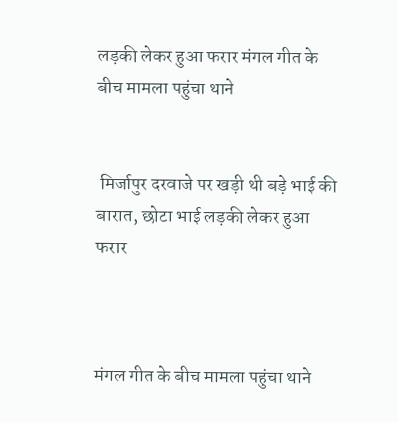लड़की लेकर हुआ फरार मंगल गीत के बीच मामला पहुंचा थाने


 मिर्जापुर दरवाजे पर खड़ी थी बड़े भाई की बारात, छोटा भाई लड़की लेकर हुआ फरार



मंगल गीत के बीच मामला पहुंचा थाने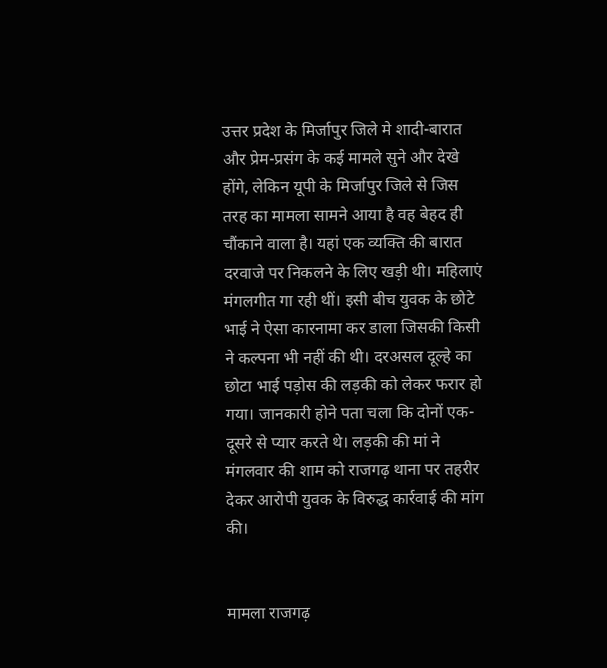उत्तर प्रदेश के मिर्जापुर जिले मे शादी-बारात और प्रेम-प्रसंग के कई मामले सुने और देखे होंगे, लेकिन यूपी के मिर्जापुर जिले से जिस तरह का मामला सामने आया है वह बेहद ही चौंकाने वाला है। यहां एक व्यक्ति की बारात दरवाजे पर निकलने के लिए खड़ी थी। महिलाएं मंगलगीत गा रही थीं। इसी बीच युवक के छोटे भाई ने ऐसा कारनामा कर डाला जिसकी किसी ने कल्पना भी नहीं की थी। दरअसल दूल्हे का छोटा भाई पड़ोस की लड़की को लेकर फरार हो गया। जानकारी होने पता चला कि दोनों एक-दूसरे से प्यार करते थे। लड़की की मां ने मंगलवार की शाम को राजगढ़ थाना पर तहरीर देकर आरोपी युवक के विरुद्ध कार्रवाई की मांग की।


मामला राजगढ़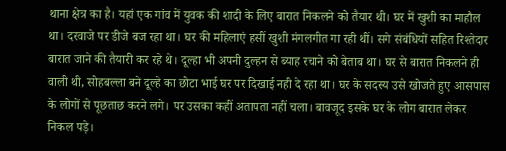थाना क्षेत्र का है। यहां एक गांव में युवक की शादी के लिए बारात निकलने को तैयार थी। घर में खुशी का माहौल था। दरवाजे पर डीजे बज रहा था। घर की महिलाएं हसीं खुशी मंगलगीत गा रही थीं। सगे संबंधियों सहित रिश्तेदार बारात जाने की तैयारी कर रहे थे। दूल्हा भी अपनी दुल्हन से ब्याह रचाने को बेताब था। घर से बारात निकलने ही वाली थी, सोहबल्ला बने दूल्हे का छोटा भाई घर पर दिखाई नही दे रहा था। घर के सदस्य उसे खोजते हुए आसपास के लोगों से पूछताछ करने लगे। पर उसका कहीं अतापता नहीं चला। बावजूद इसके घर के लोग बारात लेकर निकल पड़े।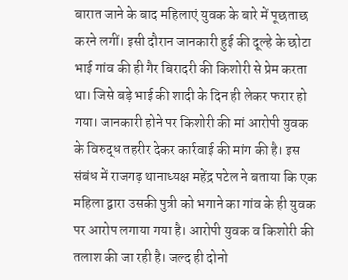बारात जाने के बाद महिलाएं युवक के बारे में पूछताछ करने लगीं। इसी दौरान जानकारी हुई की दूल्हे के छोटा भाई गांव की ही गैर बिरादरी की किशोरी से प्रेम करता था। जिसे बड़े भाई की शादी के दिन ही लेकर फरार हो गया। जानकारी होने पर किशोरी की मां आरोपी युवक के विरुद्ध तहरीर देकर कार्रवाई की मांग की है। इस संबंध में राजगढ़ थानाध्यक्ष महेंद्र पटेल ने बताया कि एक महिला द्वारा उसकी पुत्री को भगाने का गांव के ही युवक पर आरोप लगाया गया है। आरोपी युवक व किशोरी की तलाश की जा रही है। जल्द ही दोनो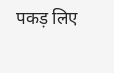पकड़ लिए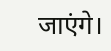जाएंगे।